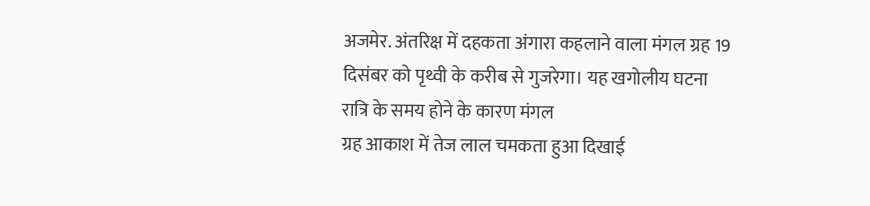अजमेर. अंतरिक्ष में दहकता अंगारा कहलाने वाला मंगल ग्रह 19 दिसंबर को पृथ्वी के करीब से गुजरेगा। यह खगोलीय घटना रात्रि के समय होने के कारण मंगल
ग्रह आकाश में तेज लाल चमकता हुआ दिखाई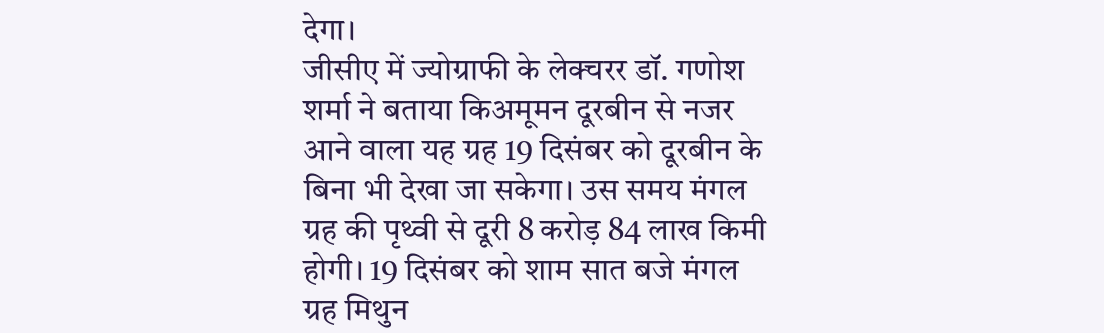देगा।
जीसीए में ज्योग्राफी के लेक्चरर डॉ. गणोश शर्मा ने बताया किअमूमन दूरबीन से नजर आने वाला यह ग्रह 19 दिसंबर को दूरबीन के बिना भी देखा जा सकेगा। उस समय मंगल ग्रह की पृथ्वी से दूरी 8 करोड़ 84 लाख किमी होगी। 19 दिसंबर को शाम सात बजे मंगल ग्रह मिथुन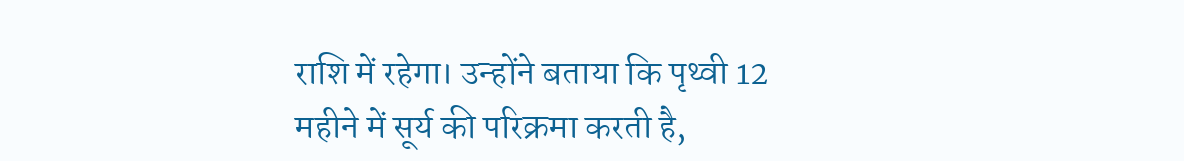राशि में रहेगा। उन्होंने बताया कि पृथ्वी 12 महीने में सूर्य की परिक्रमा करती है,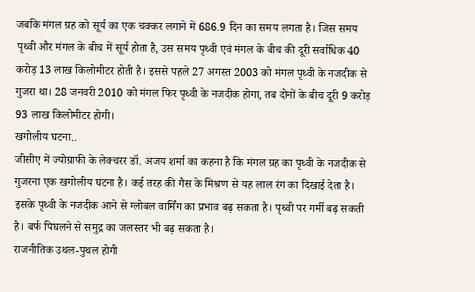जबकि मंगल ग्रह को सूर्य का एक चक्कर लगाने में 686.9 दिन का समय लगता है। जिस समय पृथ्वी और मंगल के बीच में सूर्य होता है, उस समय पृथ्वी एवं मंगल के बीच की दूरी सर्वाधिक 40 करोड़ 13 लाख किलोमीटर होती है। इससे पहले 27 अगस्त 2003 को मंगल पृथ्वी के नजदीक से गुजरा था। 28 जनवरी 2010 को मंगल फिर पृथ्वी के नजदीक होगा, तब दोनों के बीच दूरी 9 करोड़ 93 लाख किलोमीटर होगी।
खगोलीय घटना..
जीसीए में ज्योग्राफी के लेक्चरर डॉ. अजय शर्मा का कहना है कि मंगल ग्रह का पृथ्वी के नजदीक से गुजरना एक खगोलीय घटना है। कई तरह की गैस के मिश्रण से यह लाल रंग का दिखाई देता है। इसके पृथ्वी के नजदीक आने से ग्लोबल वार्मिंग का प्रभाव बढ़ सकता है। पृथ्वी पर गर्मी बढ़ सकती है। बर्फ पिघलने से समुद्र का जलस्तर भी बढ़ सकता है।
राजनीतिक उथल-पुथल होगी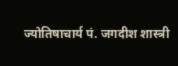ज्योतिषाचार्य पं. जगदीश शास्त्री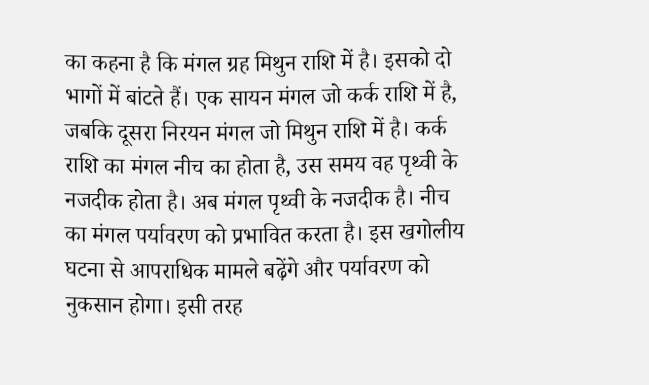का कहना है कि मंगल ग्रह मिथुन राशि में है। इसको दो भागों में बांटते हैं। एक सायन मंगल जो कर्क राशि में है, जबकि दूसरा निरयन मंगल जो मिथुन राशि में है। कर्क राशि का मंगल नीच का होता है, उस समय वह पृथ्वी के नजदीक होता है। अब मंगल पृथ्वी के नजदीक है। नीच का मंगल पर्यावरण को प्रभावित करता है। इस खगोलीय घटना से आपराधिक मामले बढ़ेंगे और पर्यावरण को नुकसान होगा। इसी तरह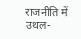राजनीति में उथल-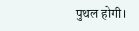पुथल होगी।